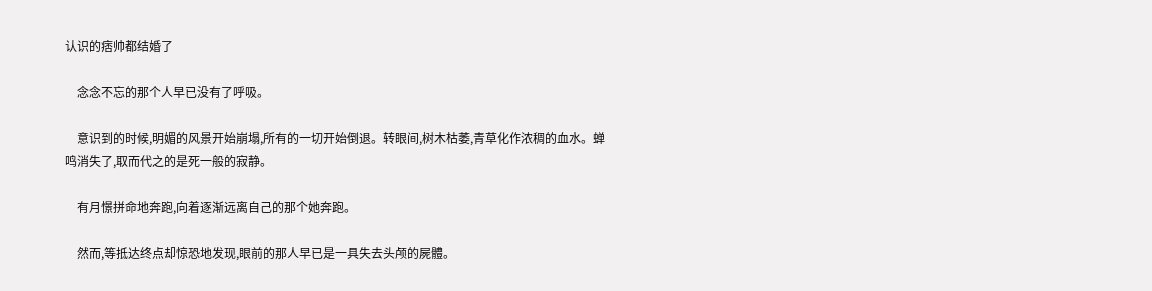认识的痞帅都结婚了

    念念不忘的那个人早已没有了呼吸。

    意识到的时候,明媚的风景开始崩塌,所有的一切开始倒退。转眼间,树木枯萎,青草化作浓稠的血水。蝉鸣消失了,取而代之的是死一般的寂静。

    有月憬拼命地奔跑,向着逐渐远离自己的那个她奔跑。

    然而,等抵达终点却惊恐地发现,眼前的那人早已是一具失去头颅的屍體。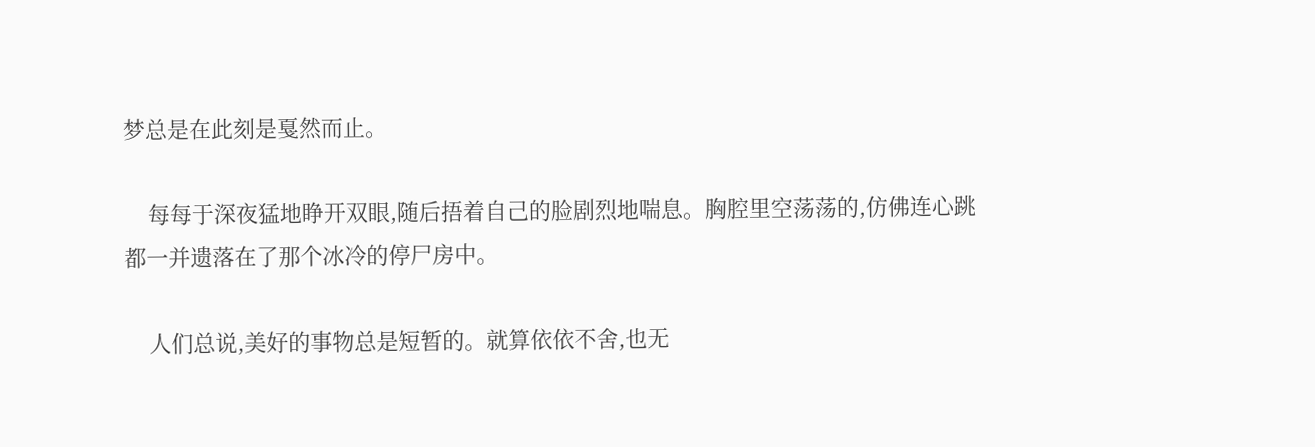梦总是在此刻是戛然而止。

    每每于深夜猛地睁开双眼,随后捂着自己的脸剧烈地喘息。胸腔里空荡荡的,仿佛连心跳都一并遗落在了那个冰冷的停尸房中。

    人们总说,美好的事物总是短暂的。就算依依不舍,也无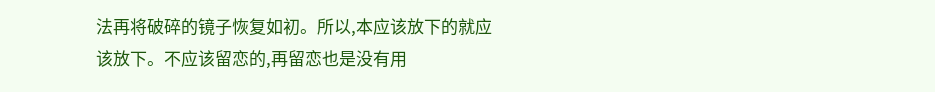法再将破碎的镜子恢复如初。所以,本应该放下的就应该放下。不应该留恋的,再留恋也是没有用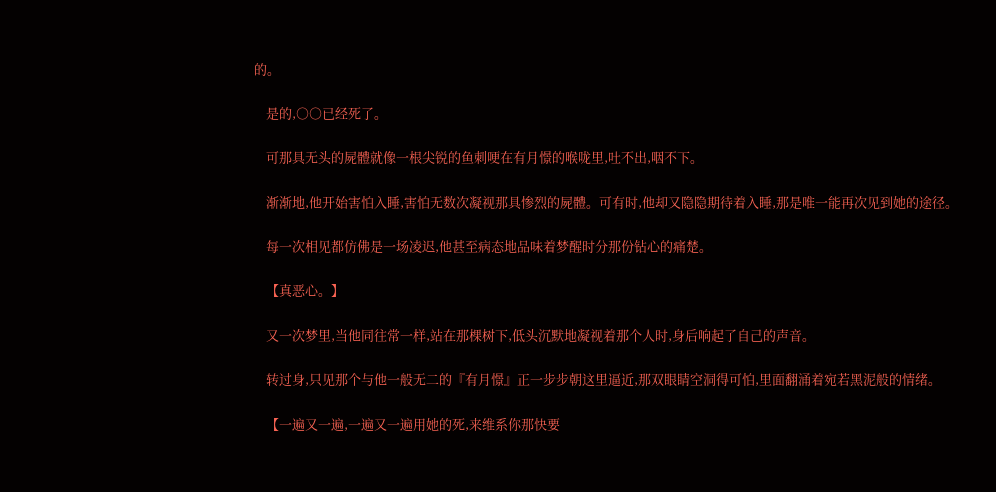的。

    是的,○○已经死了。

    可那具无头的屍體就像一根尖锐的鱼刺哽在有月憬的喉咙里,吐不出,咽不下。

    渐渐地,他开始害怕入睡,害怕无数次凝视那具惨烈的屍體。可有时,他却又隐隐期待着入睡,那是唯一能再次见到她的途径。

    每一次相见都仿佛是一场凌迟,他甚至病态地品味着梦醒时分那份钻心的痛楚。

    【真恶心。】

    又一次梦里,当他同往常一样,站在那棵树下,低头沉默地凝视着那个人时,身后响起了自己的声音。

    转过身,只见那个与他一般无二的『有月憬』正一步步朝这里逼近,那双眼睛空洞得可怕,里面翻涌着宛若黑泥般的情绪。

    【一遍又一遍,一遍又一遍用她的死,来维系你那快要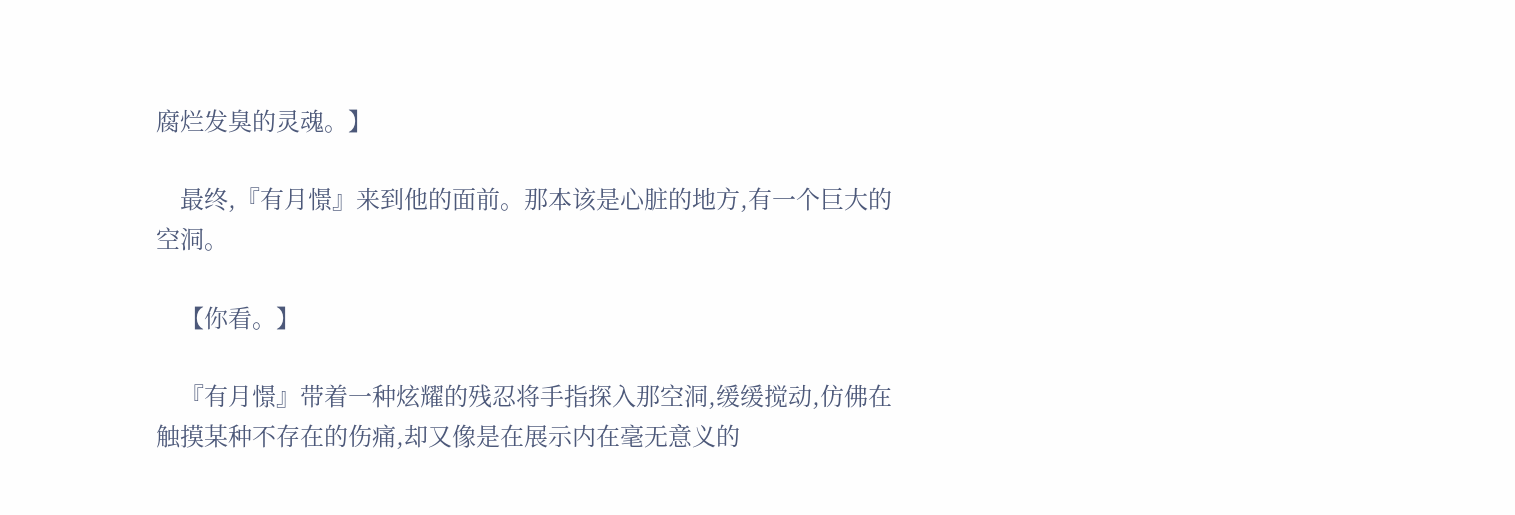腐烂发臭的灵魂。】

    最终,『有月憬』来到他的面前。那本该是心脏的地方,有一个巨大的空洞。

    【你看。】

    『有月憬』带着一种炫耀的残忍将手指探入那空洞,缓缓搅动,仿佛在触摸某种不存在的伤痛,却又像是在展示内在毫无意义的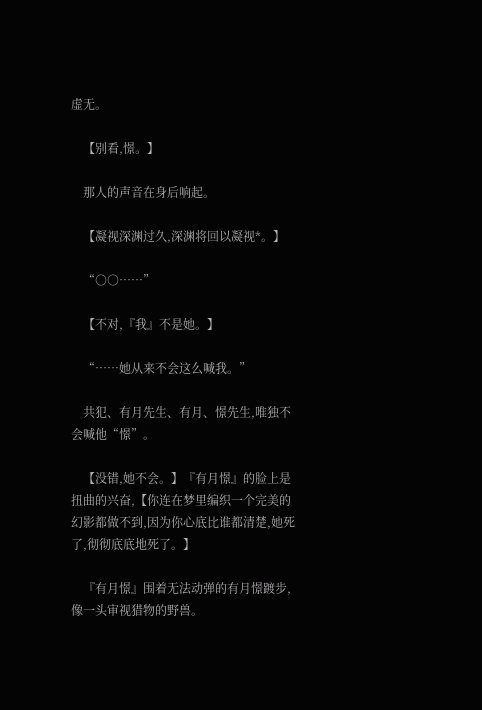虚无。

    【别看,憬。】

    那人的声音在身后响起。

    【凝视深渊过久,深渊将回以凝视*。】

    “○○……”

    【不对,『我』不是她。】

    “……她从来不会这么喊我。”

    共犯、有月先生、有月、憬先生,唯独不会喊他“憬”。

    【没错,她不会。】『有月憬』的脸上是扭曲的兴奋,【你连在梦里编织一个完美的幻影都做不到,因为你心底比谁都清楚,她死了,彻彻底底地死了。】

    『有月憬』围着无法动弹的有月憬踱步,像一头审视猎物的野兽。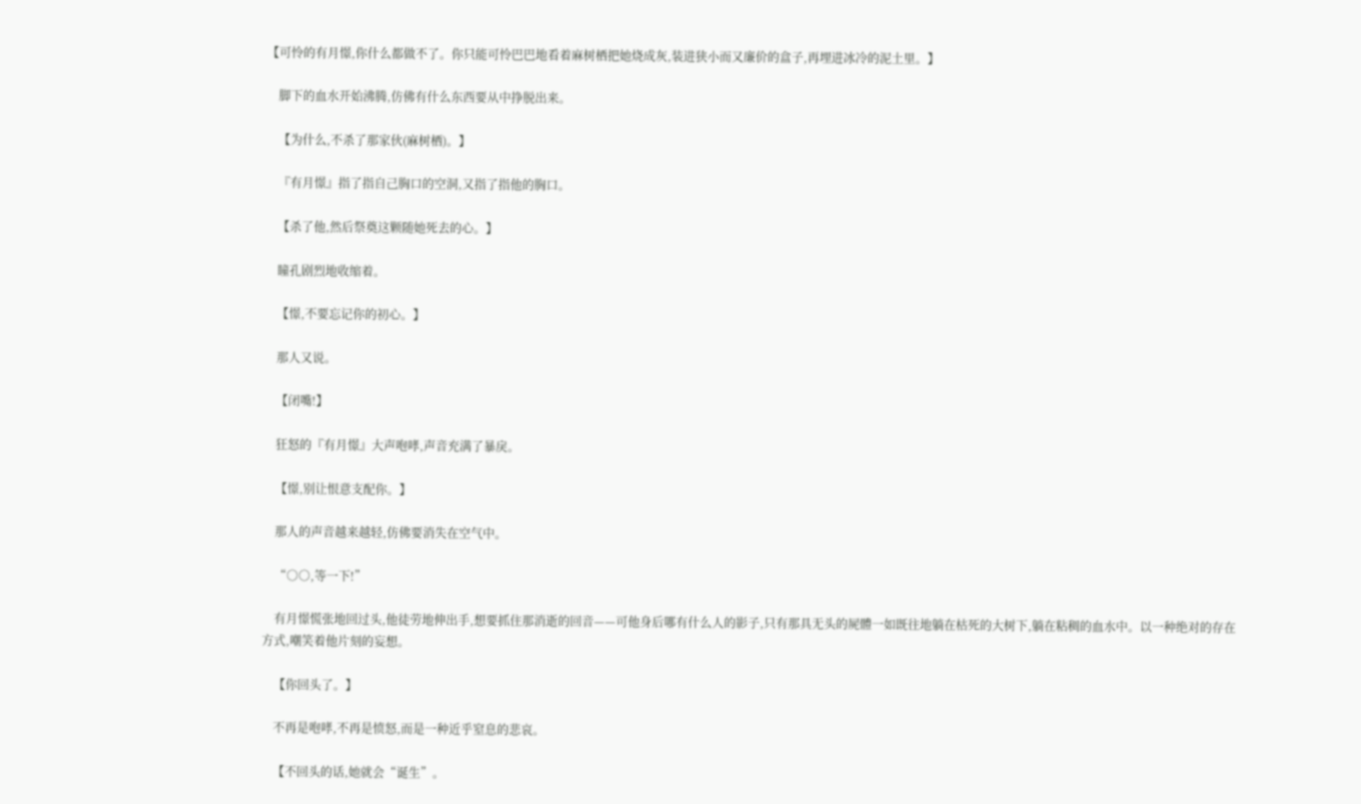【可怜的有月憬,你什么都做不了。你只能可怜巴巴地看着麻树栖把她烧成灰,装进狭小而又廉价的盒子,再埋进冰冷的泥土里。】

    脚下的血水开始沸腾,仿佛有什么东西要从中挣脱出来。

    【为什么,不杀了那家伙(麻树栖)。】

    『有月憬』指了指自己胸口的空洞,又指了指他的胸口。

    【杀了他,然后祭奠这颗随她死去的心。】

    瞳孔剧烈地收缩着。

    【憬,不要忘记你的初心。】

    那人又说。

    【闭嘴!】

    狂怒的『有月憬』大声咆哮,声音充满了暴戾。

    【憬,别让恨意支配你。】

    那人的声音越来越轻,仿佛要消失在空气中。

    “○○,等一下!”

    有月憬慌张地回过头,他徒劳地伸出手,想要抓住那消逝的回音——可他身后哪有什么人的影子,只有那具无头的屍體一如既往地躺在枯死的大树下,躺在粘稠的血水中。以一种绝对的存在方式,嘲笑着他片刻的妄想。

    【你回头了。】

    不再是咆哮,不再是愤怒,而是一种近乎窒息的悲哀。

    【不回头的话,她就会“诞生”。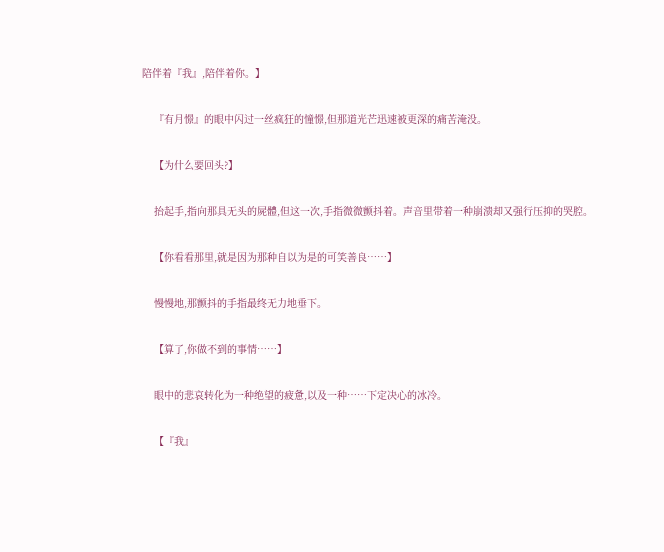陪伴着『我』,陪伴着你。】

    『有月憬』的眼中闪过一丝疯狂的憧憬,但那道光芒迅速被更深的痛苦淹没。

    【为什么要回头?】

    抬起手,指向那具无头的屍體,但这一次,手指微微颤抖着。声音里带着一种崩溃却又强行压抑的哭腔。

    【你看看那里,就是因为那种自以为是的可笑善良……】

    慢慢地,那颤抖的手指最终无力地垂下。

    【算了,你做不到的事情……】

    眼中的悲哀转化为一种绝望的疲惫,以及一种……下定决心的冰冷。

    【『我』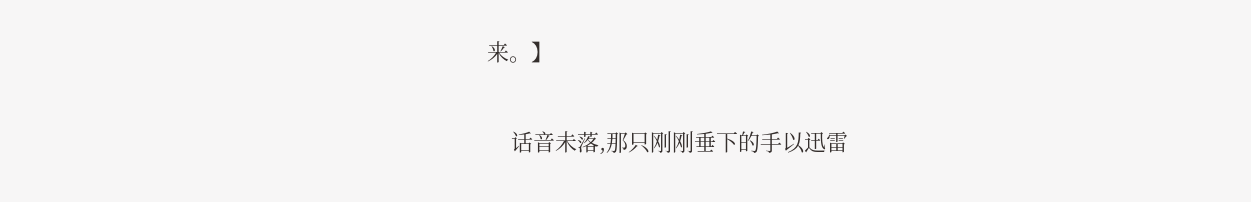来。】

    话音未落,那只刚刚垂下的手以迅雷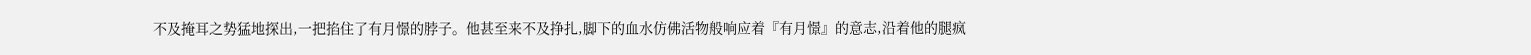不及掩耳之势猛地探出,一把掐住了有月憬的脖子。他甚至来不及挣扎,脚下的血水仿佛活物般响应着『有月憬』的意志,沿着他的腿疯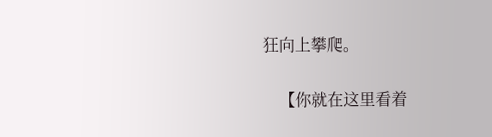狂向上攀爬。

    【你就在这里看着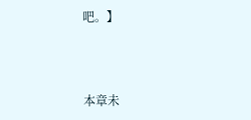吧。】



本章未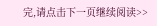完,请点击下一页继续阅读>>